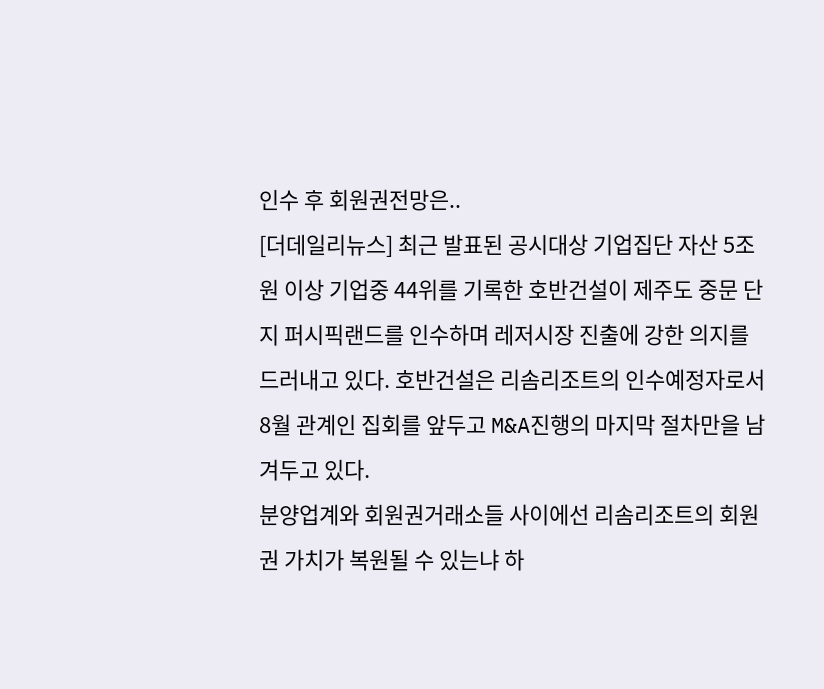인수 후 회원권전망은..
[더데일리뉴스] 최근 발표된 공시대상 기업집단 자산 5조원 이상 기업중 44위를 기록한 호반건설이 제주도 중문 단지 퍼시픽랜드를 인수하며 레저시장 진출에 강한 의지를 드러내고 있다. 호반건설은 리솜리조트의 인수예정자로서 8월 관계인 집회를 앞두고 M&A진행의 마지막 절차만을 남겨두고 있다.
분양업계와 회원권거래소들 사이에선 리솜리조트의 회원권 가치가 복원될 수 있는냐 하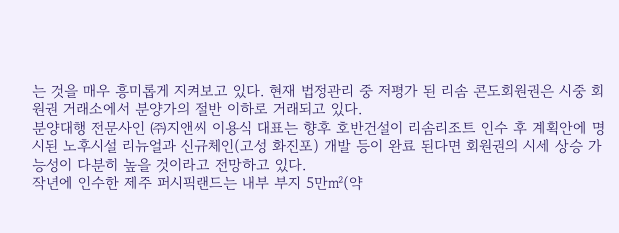는 것을 매우 흥미롭게 지켜보고 있다. 현재 법정관리 중 저평가 된 리솜 콘도회원권은 시중 회원권 거래소에서 분양가의 절반 이하로 거래되고 있다.
분양대행 전문사인 ㈜지앤씨 이용식 대표는 향후 호반건설이 리솜리조트 인수 후 계획안에 명시된 노후시설 리뉴얼과 신규체인(고성 화진포) 개발 등이 완료 된다면 회원권의 시세 상승 가능성이 다분히 높을 것이라고 전망하고 있다.
작년에 인수한 제주 퍼시픽랜드는 내부 부지 5만㎡(약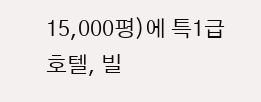15,000평)에 특1급 호텔, 빌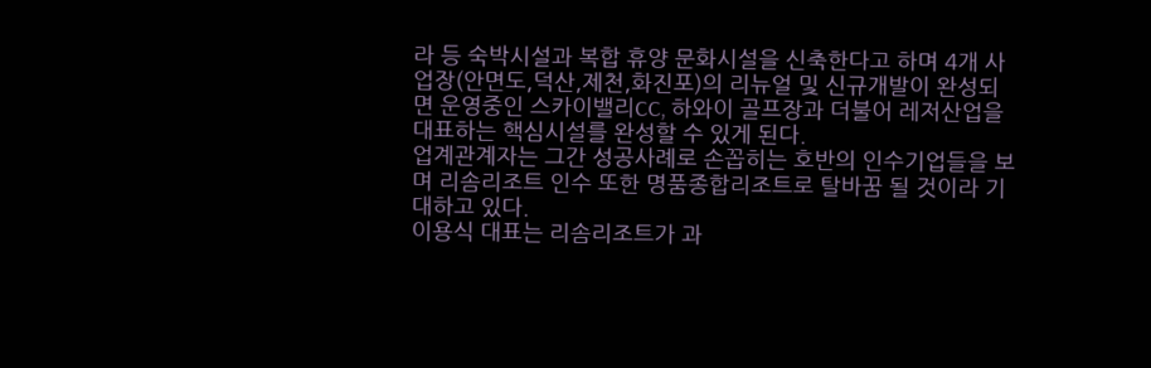라 등 숙박시설과 복합 휴양 문화시설을 신축한다고 하며 4개 사업장(안면도,덕산,제천,화진포)의 리뉴얼 및 신규개발이 완성되면 운영중인 스카이밸리CC, 하와이 골프장과 더불어 레저산업을대표하는 핵심시설를 완성할 수 있게 된다.
업계관계자는 그간 성공사례로 손꼽히는 호반의 인수기업들을 보며 리솜리조트 인수 또한 명품종합리조트로 탈바꿈 될 것이라 기대하고 있다.
이용식 대표는 리솜리조트가 과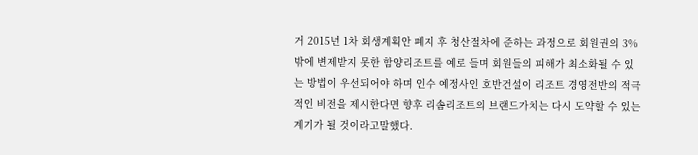거 2015년 1차 회생계획안 폐지 후 청산절차에 준하는 과정으로 회원권의 3%밖에 변제받지 못한 함양리조트를 예로 들며 회원들의 피해가 최소화될 수 있는 방법이 우선되어야 하며 인수 예정사인 호반건설이 리조트 경영전반의 적극적인 비전을 제시한다면 향후 리솜리조트의 브랜드가치는 다시 도약할 수 있는 계기가 될 것이라고말했다.